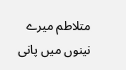متلاطم میرے نینوں میں پانی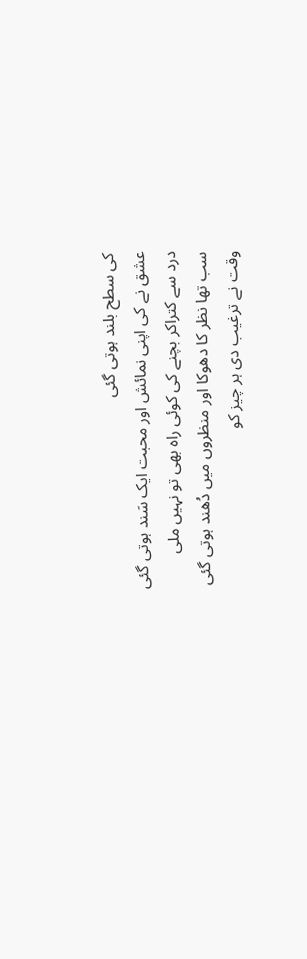کی سطح بلند ہوتی گئی
عشق نے کی اپنی نمائش اور محبت ایک سَند ہوتی گئی
درد سے کتراکر بچنے کی کوئی راہ بھی تو نہیں ملی
سب تھا نظر کا دھوکا اور منظروں میں دُھند ہوتی گئی
وقت نے ترغیب دی ہر چیز کو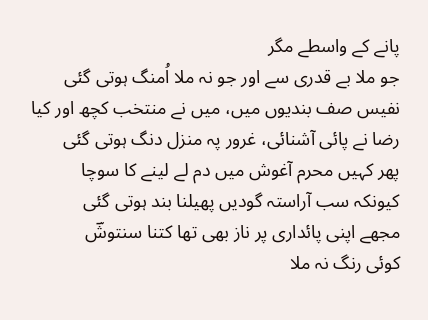پانے کے واسطے مگر
جو ملا بے قدری سے اور جو نہ ملا اُمنگ ہوتی گئی
نفیس صف بندیوں میں، میں نے منتخب کچھ اور کیا
رضا نے پائی آشنائی، غرور پہ منزل دنگ ہوتی گئی
پھر کہیں محرم آغوش میں دم لے لینے کا سوچا
کیونکہ سب آراستہ گودیں پھیلنا بند ہوتی گئی
مجھے اپنی پائداری پر ناز بھی تھا کتنا سنتوشؔ
کوئی رنگ نہ ملا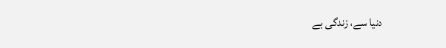دنیا سے، زندگی بے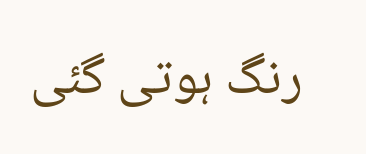رنگ ہوتی گئی